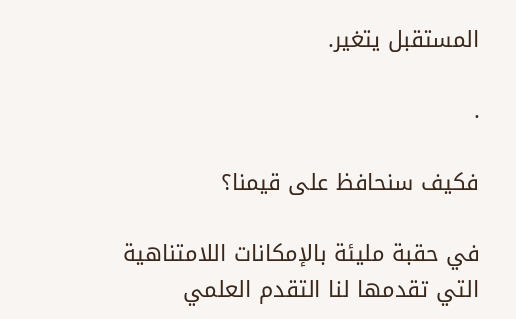المستقبل يتغير.

.

فكيف سنحافظ على قيمنا؟

في حقبة مليئة بالإمكانات اللامتناهية التي تقدمها لنا التقدم العلمي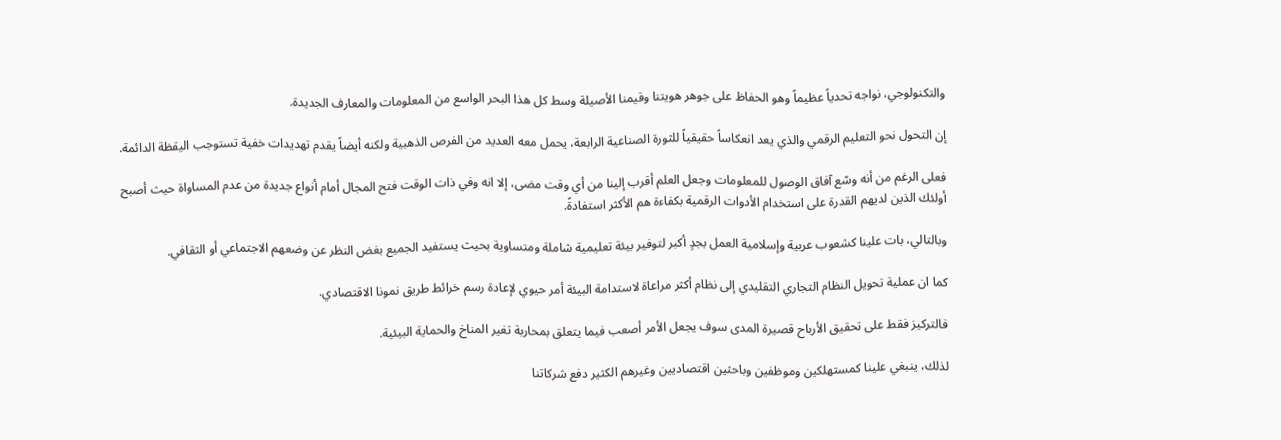والتكنولوجي، نواجه تحدياً عظيماً وهو الحفاظ على جوهر هويتنا وقيمنا الأصيلة وسط كل هذا البحر الواسع من المعلومات والمعارف الجديدة.

إن التحول نحو التعليم الرقمي والذي يعد انعكاساً حقيقياً للثورة الصناعية الرابعة، يحمل معه العديد من الفرص الذهبية ولكنه أيضاً يقدم تهديدات خفية تستوجب اليقظة الدائمة.

فعلى الرغم من أنه وسّع آفاق الوصول للمعلومات وجعل العلم أقرب إلينا من أي وقت مضى، إلا انه وفي ذات الوقت فتح المجال أمام أنواع جديدة من عدم المساواة حيث أصبح أولئك الذين لديهم القدرة على استخدام الأدوات الرقمية بكفاءة هم الأكثر استفادةً.

وبالتالي، بات علينا كشعوب عربية وإسلامية العمل بجدٍ أكبر لتوفير بيئة تعليمية شاملة ومتساوية بحيث يستفيد الجميع بغض النظر عن وضعهم الاجتماعي أو الثقافي.

كما ان عملية تحويل النظام التجاري التقليدي إلى نظام أكثر مراعاة لاستدامة البيئة أمر حيوي لإعادة رسم خرائط طريق نمونا الاقتصادي.

فالتركيز فقط على تحقيق الأرباح قصيرة المدى سوف يجعل الأمر أصعب فيما يتعلق بمحاربة تغير المناخ والحماية البيئية.

لذلك، ينبغي علينا كمستهلكين وموظفين وباحثين اقتصاديين وغيرهم الكثير دفع شركاتنا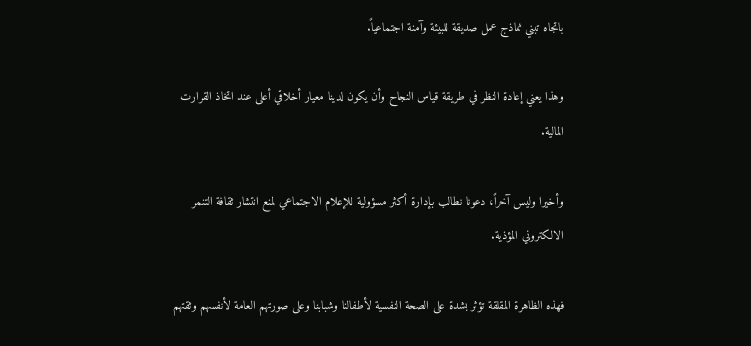باتجاه تبني نماذج عمل صديقة للبيئة وآمنة اجتماعياً.

وهذا يعني إعادة النظر في طريقة قياس النجاح وأن يكون لدينا معيار أخلاقي أعلى عند اتخاذ القرارت المالية.

وأخيرا وليس آخراً، دعونا نطالب بإدارة أكثر مسؤولية للإعلام الاجتماعي لمنع انتشار ثقافة التنمر الالكتروني المؤذية.

فهذه الظاهرة المقلقة تؤثر بشدة على الصحة النفسية لأطفالنا وشبابنا وعلى صورتهم العامة لأنفسهم وثقتهم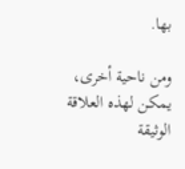بها.

ومن ناحية أخرى، يمكن لهذه العلاقة الوثيقة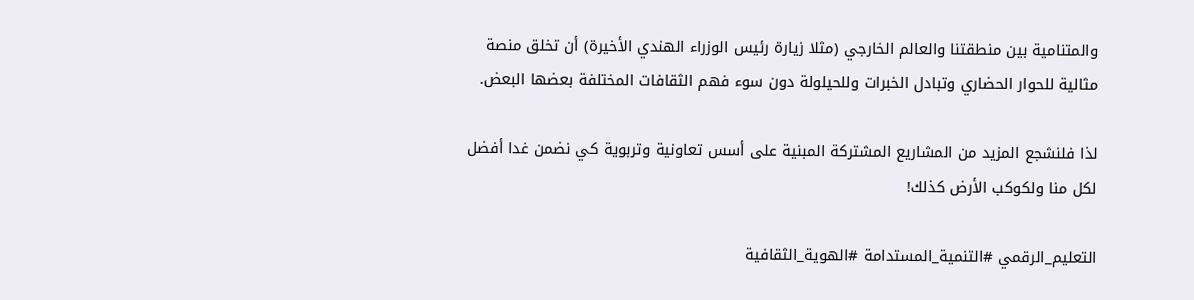والمتنامية بين منطقتنا والعالم الخارجي (مثلا زيارة رئيس الوزراء الهندي الأخيرة) أن تخلق منصة مثالية للحوار الحضاري وتبادل الخبرات وللحيلولة دون سوء فهم الثقافات المختلفة بعضها البعض.

لذا فلنشجع المزيد من المشاريع المشتركة المبنية على أسس تعاونية وتربوية كي نضمن غدا أفضل لكل منا ولكوكب الأرض كذلك!

التعليم_الرقمي #التنمية_المستدامة #الهوية_الثقافية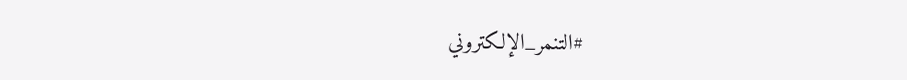#التنمر_الإلكتروني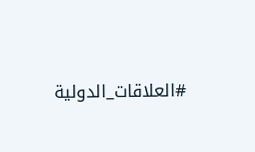#العلاقات_الدولية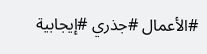#الأعمال #جذري #إيجابية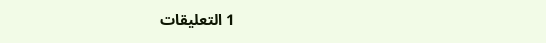1 التعليقات